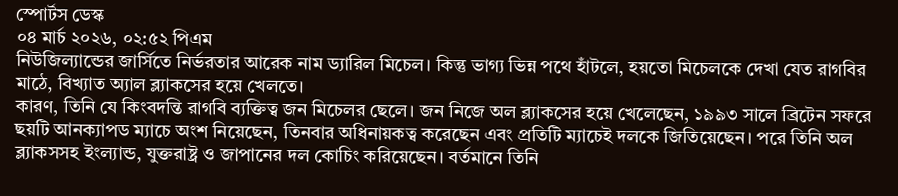স্পোর্টস ডেস্ক
০৪ মার্চ ২০২৬, ০২:৫২ পিএম
নিউজিল্যান্ডের জার্সিতে নির্ভরতার আরেক নাম ড্যারিল মিচেল। কিন্তু ভাগ্য ভিন্ন পথে হাঁটলে, হয়তো মিচেলকে দেখা যেত রাগবির মাঠে, বিখ্যাত অ্যাল ব্ল্যাকসের হয়ে খেলতে।
কারণ, তিনি যে কিংবদন্তি রাগবি ব্যক্তিত্ব জন মিচেলর ছেলে। জন নিজে অল ব্ল্যাকসের হয়ে খেলেছেন, ১৯৯৩ সালে ব্রিটেন সফরে ছয়টি আনক্যাপড ম্যাচে অংশ নিয়েছেন, তিনবার অধিনায়কত্ব করেছেন এবং প্রতিটি ম্যাচেই দলকে জিতিয়েছেন। পরে তিনি অল ব্ল্যাকসসহ ইংল্যান্ড, যুক্তরাষ্ট্র ও জাপানের দল কোচিং করিয়েছেন। বর্তমানে তিনি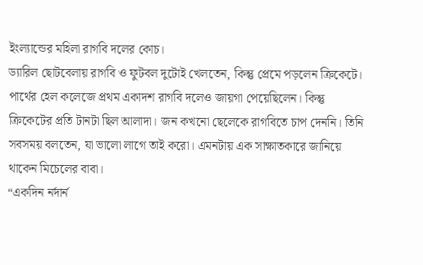ইংল্যান্ডের মহিলা রাগবি দলের কোচ।
ড্যারিল ছোটবেলায় রাগবি ও ফুটবল দুটোই খেলতেন, কিন্তু প্রেমে পড়লেন ক্রিকেটে। পার্থের হেল কলেজে প্রথম একাদশ রাগবি দলেও জায়গা পেয়েছিলেন। কিন্তু ক্রিকেটের প্রতি টানটা ছিল আলাদা। জন কখনো ছেলেকে রাগবিতে চাপ দেননি। তিনি সবসময় বলতেন, যা ভালো লাগে তাই করো। এমনটায় এক সাক্ষাতকারে জানিয়ে থাকেন মিচেলের বাবা।
“একদিন নর্দার্ন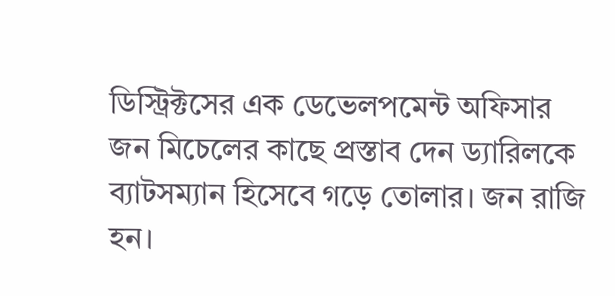ডিস্ট্রিক্টসের এক ডেভেলপমেন্ট অফিসার জন মিচেলের কাছে প্রস্তাব দেন ড্যারিলকে ব্যাটসম্যান হিসেবে গড়ে তোলার। জন রাজি হন।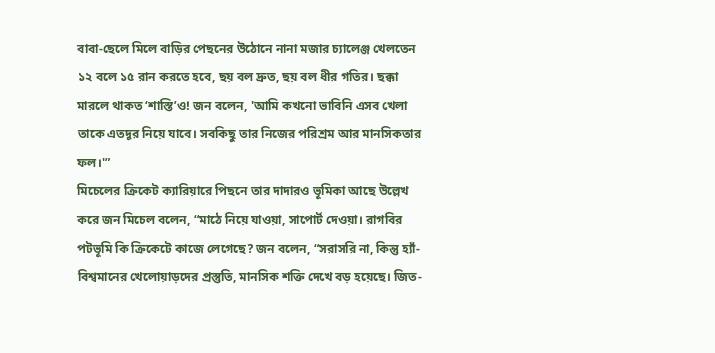বাবা-ছেলে মিলে বাড়ির পেছনের উঠোনে নানা মজার চ্যালেঞ্জ খেলতেন ১২ বলে ১৫ রান করতে হবে, ছয় বল দ্রুত, ছয় বল ধীর গতির। ছক্কা মারলে থাকত ‘শাস্তি’ও! জন বলেন, 'আমি কখনো ভাবিনি এসব খেলা তাকে এতদূর নিয়ে যাবে। সবকিছু তার নিজের পরিশ্রম আর মানসিকতার ফল।'”
মিচেলের ক্রিকেট ক্যারিয়ারে পিছনে তার দাদারও ভূমিকা আছে উল্লেখ করে জন মিচেল বলেন, “মাঠে নিয়ে যাওয়া, সাপোর্ট দেওয়া। রাগবির পটভূমি কি ক্রিকেটে কাজে লেগেছে? জন বলেন, “সরাসরি না, কিন্তু হ্যাঁ- বিশ্বমানের খেলোয়াড়দের প্রস্তুতি, মানসিক শক্তি দেখে বড় হয়েছে। জিত-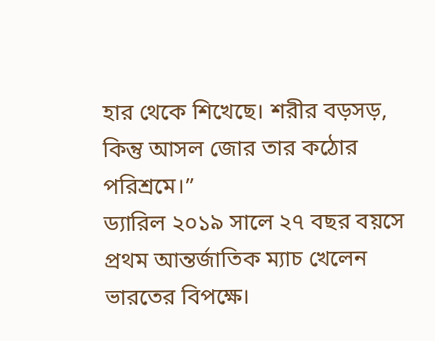হার থেকে শিখেছে। শরীর বড়সড়, কিন্তু আসল জোর তার কঠোর পরিশ্রমে।”
ড্যারিল ২০১৯ সালে ২৭ বছর বয়সে প্রথম আন্তর্জাতিক ম্যাচ খেলেন ভারতের বিপক্ষে।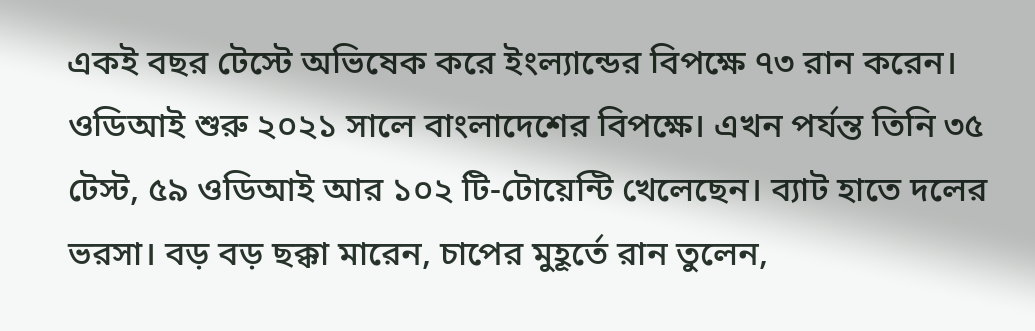একই বছর টেস্টে অভিষেক করে ইংল্যান্ডের বিপক্ষে ৭৩ রান করেন। ওডিআই শুরু ২০২১ সালে বাংলাদেশের বিপক্ষে। এখন পর্যন্ত তিনি ৩৫ টেস্ট, ৫৯ ওডিআই আর ১০২ টি-টোয়েন্টি খেলেছেন। ব্যাট হাতে দলের ভরসা। বড় বড় ছক্কা মারেন, চাপের মুহূর্তে রান তুলেন,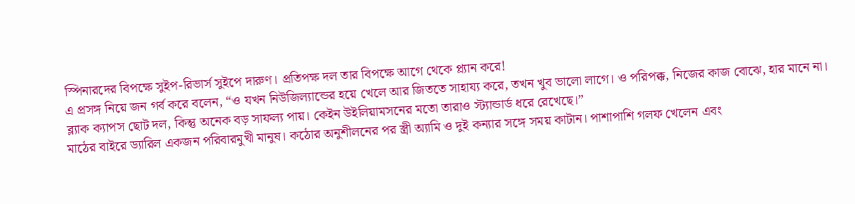স্পিনারদের বিপক্ষে সুইপ-রিভার্স সুইপে দারুণ। প্রতিপক্ষ দল তার বিপক্ষে আগে থেকে প্ল্যান করে!
এ প্রসঙ্গ নিয়ে জন গর্ব করে বলেন, “ও যখন নিউজিল্যান্ডের হয়ে খেলে আর জিততে সাহায্য করে, তখন খুব ভালো লাগে। ও পরিপক্ক, নিজের কাজ বোঝে, হার মানে না। ব্ল্যাক ক্যাপস ছোট দল, কিন্তু অনেক বড় সাফল্য পায়। কেইন উইলিয়ামসনের মতো তারাও স্ট্যান্ডার্ড ধরে রেখেছে।”
মাঠের বাইরে ড্যারিল একজন পরিবারমুখী মানুষ। কঠোর অনুশীলনের পর স্ত্রী অ্যামি ও দুই কন্যার সঙ্গে সময় কাটান। পাশাপাশি গলফ খেলেন এবং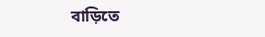বাড়িতে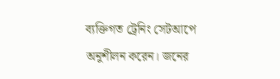ব্যক্তিগত ট্রেনিং সেটআপে অনুশীলন করেন। জনের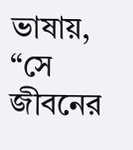ভাষায়, “সে জীবনের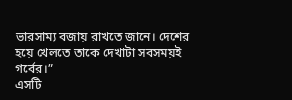ভারসাম্য বজায় রাখতে জানে। দেশের হয়ে খেলতে তাকে দেখাটা সবসময়ই গর্বের।”
এসটি